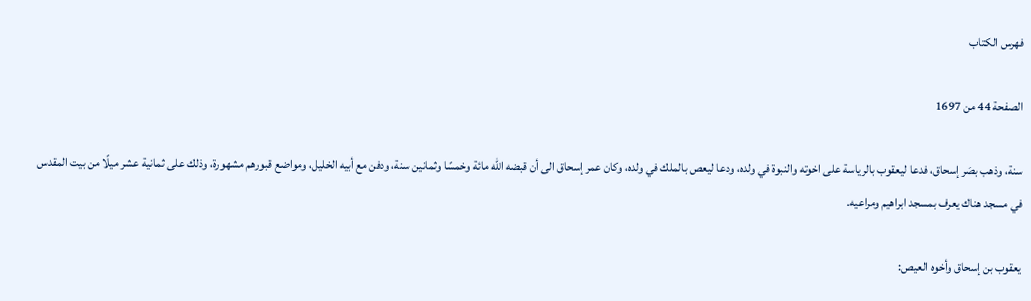فهرس الكتاب

الصفحة 44 من 1697

سنة، وذهب بصَر إسحاق، فدعا ليعقوب بالرياسة على اخوته والنبوة في ولده، ودعا ليعص بالملك في ولده، وكان عمر إسحاق الى أن قبضه الله مائة وخمسًا وثمانين سنة، ودفن مع أبيه الخليل، ومواضع قبورهم مشهورة، وذلك على ثمانية عشر ميلًا من بيت المقدس في مسجد هناك يعرف بمسجد ابراهيم ومراعيه.

يعقوب بن إسحاق وأخوه العيص: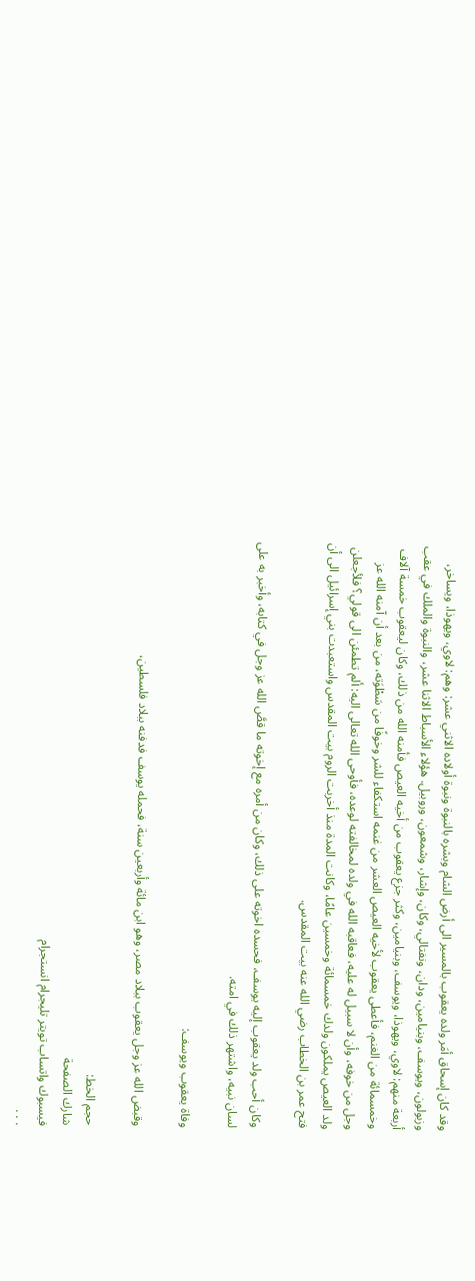وقد كان إسحاق أمَر ولده يعقوب بالمسير الى أرض الشام وبشره بالنبوة ونبوة أولاده الاثني عشر: وهم: لاوي، ويهوذا، ويساخر، وزبولون، ويوسف، وبنيامين، ودان، ونفتالي، وكان، وإشار، وشمعون، وروبيل. هؤلاء الأسباط الاثنا عشر، والنبوة والملك في عقب أربعة منهم: لاوي، ويهوذا، ويوسف، وبنيامين، وكثر جزع يعقوب من أخيه العيص فأمنه الله من ذلك، وكان ليعقوب خمسة آلاف وخمسمائة من الغنم، فأعطى يعقوب لأخيه العيص العشر من غنمه استكفاء للشر وخوفًا من سَطْوَته، من بعد أن آمنه الله عز وجل من خوفه، وأن لا سبيل له عليه، فعاقبه الله في ولده لمخالفته لوعده، فأوحى الله تعالى اليه: ألم تطمئن الى قولي؟ فلأجعلن ولد العيص يملكون ولدك خمسمائة وخمسين عامًا، وكانت المدة منذ أخربت الروم بيت المقدس واستعبدت بني إسرائيل الى أن فتح عمر بن الخطاب رضي الله عنه بيت المقدس.

وكان أحب ولد يعقوب إليه يوسف، فحسده اخوته على ذلك، وكان من أمره مع إخوته ما قصَّ الله عز وجل في كتابه، وأخبر به على لسان نبيه، واشتهر ذلك في امته.

وفاة يعقوب ويوسف:

وقبض الله عز وجل يعقوب ببلاد مصر، وهو ابن مائة وأربعين سنة، فحمله يوسف فدفنه ببلاد فلسطين،

حجم الخط:
شارك الصفحة
فيسبوك واتساب تويتر تليجرام انستجرام
. . .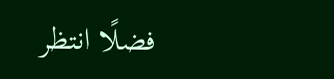فضلًا انتظر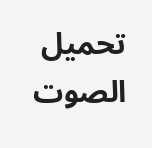تحميل الصوت